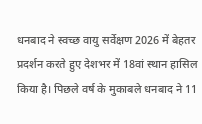धनबाद ने स्वच्छ वायु सर्वेक्षण 2026 में बेहतर प्रदर्शन करते हुए देशभर में 18वां स्थान हासिल किया है। पिछले वर्ष के मुकाबले धनबाद ने 11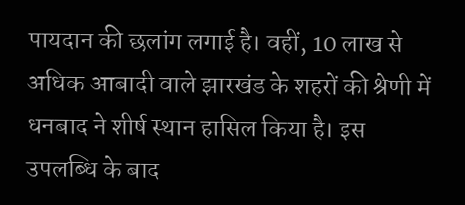पायदान की छलांग लगाई है। वहीं, 10 लाख से अधिक आबादी वाले झारखंड के शहरों की श्रेणी में धनबाद ने शीर्ष स्थान हासिल किया है। इस उपलब्धि के बाद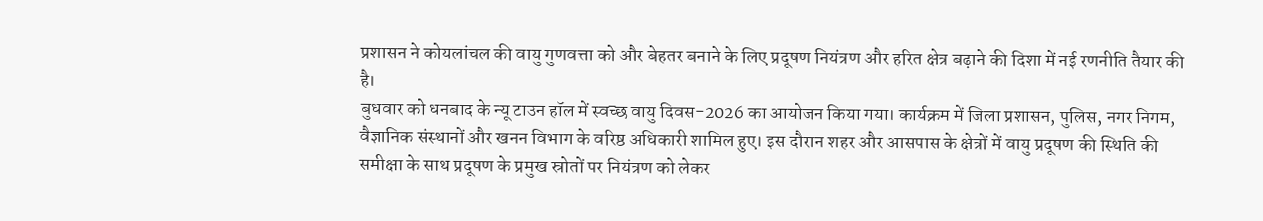प्रशासन ने कोयलांचल की वायु गुणवत्ता को और बेहतर बनाने के लिए प्रदूषण नियंत्रण और हरित क्षेत्र बढ़ाने की दिशा में नई रणनीति तैयार की है।
बुधवार को धनबाद के न्यू टाउन हॉल में स्वच्छ वायु दिवस-2026 का आयोजन किया गया। कार्यक्रम में जिला प्रशासन, पुलिस, नगर निगम, वैज्ञानिक संस्थानों और खनन विभाग के वरिष्ठ अधिकारी शामिल हुए। इस दौरान शहर और आसपास के क्षेत्रों में वायु प्रदूषण की स्थिति की समीक्षा के साथ प्रदूषण के प्रमुख स्रोतों पर नियंत्रण को लेकर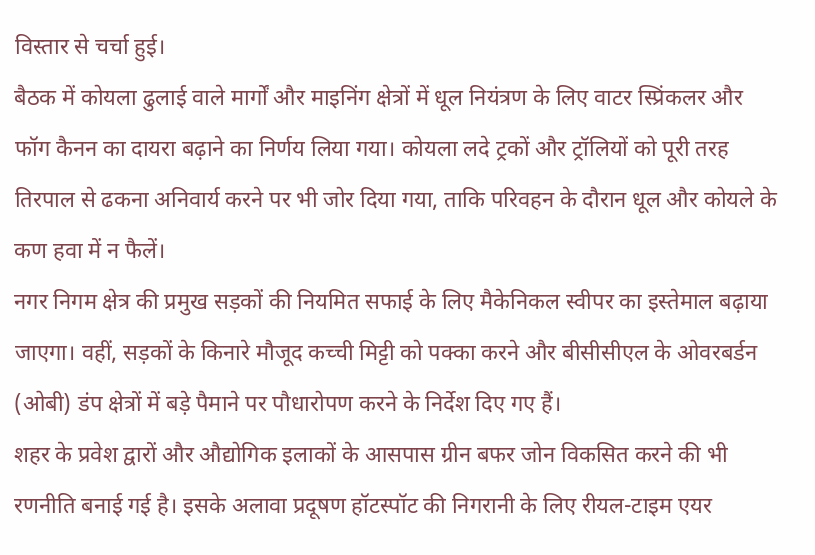विस्तार से चर्चा हुई।
बैठक में कोयला ढुलाई वाले मार्गों और माइनिंग क्षेत्रों में धूल नियंत्रण के लिए वाटर स्प्रिंकलर और फॉग कैनन का दायरा बढ़ाने का निर्णय लिया गया। कोयला लदे ट्रकों और ट्रॉलियों को पूरी तरह तिरपाल से ढकना अनिवार्य करने पर भी जोर दिया गया, ताकि परिवहन के दौरान धूल और कोयले के कण हवा में न फैलें।
नगर निगम क्षेत्र की प्रमुख सड़कों की नियमित सफाई के लिए मैकेनिकल स्वीपर का इस्तेमाल बढ़ाया जाएगा। वहीं, सड़कों के किनारे मौजूद कच्ची मिट्टी को पक्का करने और बीसीसीएल के ओवरबर्डन (ओबी) डंप क्षेत्रों में बड़े पैमाने पर पौधारोपण करने के निर्देश दिए गए हैं।
शहर के प्रवेश द्वारों और औद्योगिक इलाकों के आसपास ग्रीन बफर जोन विकसित करने की भी रणनीति बनाई गई है। इसके अलावा प्रदूषण हॉटस्पॉट की निगरानी के लिए रीयल-टाइम एयर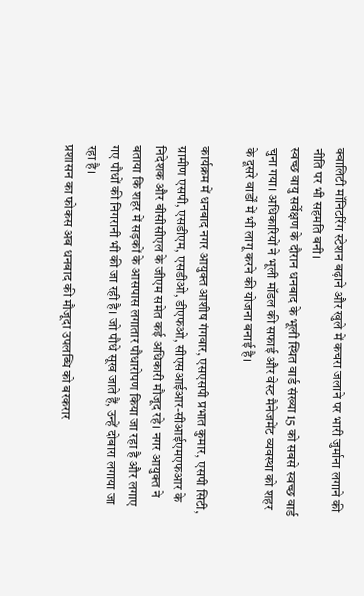क्वालिटी मॉनिटरिंग स्टेशन बढ़ाने और खुले में कचरा जलाने पर भारी जुर्माना लगाने की नीति पर भी सहमति बनी।
स्वच्छ वायु सर्वेक्षण के दौरान धनबाद के भूली स्थित वार्ड संख्या 15 को सबसे स्वच्छ वार्ड चुना गया। अधिकारियों ने भूली मॉडल की सफाई और वेस्ट मैनेजमेंट व्यवस्था को शहर के दूसरे वार्डों में भी लागू करने की योजना बनाई है।

कार्यक्रम में धनबाद नगर आयुक्त आशीष गंगवार, एसएसपी प्रभात कुमार, एसपी सिटी, ग्रामीण एसपी, एसडीएम, एसडीओ, डीएफओ, सीएसआईआर-सीआईएमएफआर के निदेशक और बीसीसीएल के जीएम समेत कई अधिकारी मौजूद रहे। नगर आयुक्त ने बताया कि शहर में सड़कों के आसपास लगातार पौधारोपण किया जा रहा है और लगाए गए पौधों की निगरानी भी की जा रही है। जो पौधे सूख जाते हैं, उन्हें दोबारा लगाया जा रहा है।
प्रशासन का फोकस अब धनबाद की मौजूदा उपलब्धि को बरकरार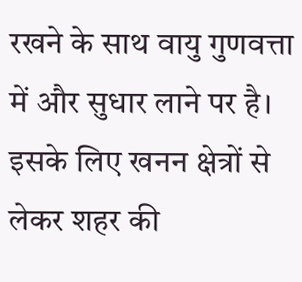रखने के साथ वायु गुणवत्ता में और सुधार लाने पर है। इसके लिए खनन क्षेत्रों से लेकर शहर की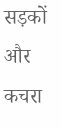सड़कों और कचरा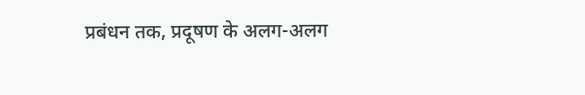प्रबंधन तक, प्रदूषण के अलग-अलग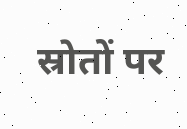स्रोतों पर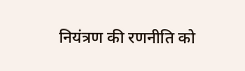नियंत्रण की रणनीति को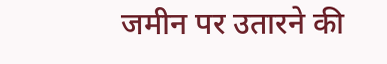जमीन पर उतारने की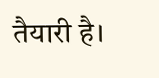तैयारी है।